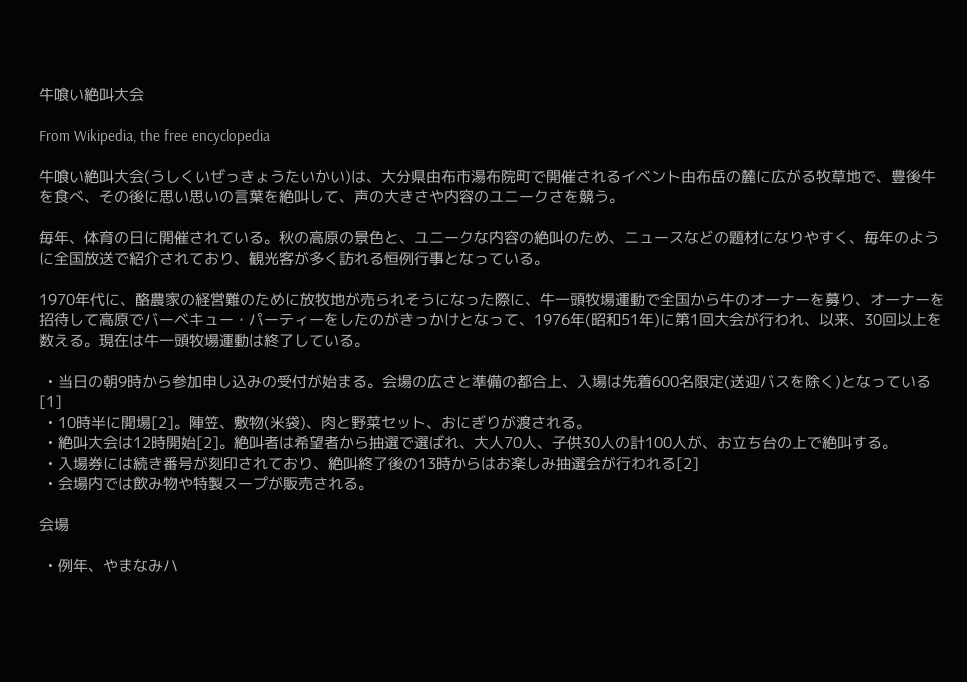牛喰い絶叫大会

From Wikipedia, the free encyclopedia

牛喰い絶叫大会(うしくいぜっきょうたいかい)は、大分県由布市湯布院町で開催されるイベント由布岳の麓に広がる牧草地で、豊後牛を食べ、その後に思い思いの言葉を絶叫して、声の大きさや内容のユニークさを競う。

毎年、体育の日に開催されている。秋の高原の景色と、ユニークな内容の絶叫のため、ニュースなどの題材になりやすく、毎年のように全国放送で紹介されており、観光客が多く訪れる恒例行事となっている。

1970年代に、酪農家の経営難のために放牧地が売られそうになった際に、牛一頭牧場運動で全国から牛のオーナーを募り、オーナーを招待して高原でバーベキュー・パーティーをしたのがきっかけとなって、1976年(昭和51年)に第1回大会が行われ、以来、30回以上を数える。現在は牛一頭牧場運動は終了している。

  • 当日の朝9時から参加申し込みの受付が始まる。会場の広さと準備の都合上、入場は先着600名限定(送迎バスを除く)となっている[1]
  • 10時半に開場[2]。陣笠、敷物(米袋)、肉と野菜セット、おにぎりが渡される。
  • 絶叫大会は12時開始[2]。絶叫者は希望者から抽選で選ばれ、大人70人、子供30人の計100人が、お立ち台の上で絶叫する。
  • 入場券には続き番号が刻印されており、絶叫終了後の13時からはお楽しみ抽選会が行われる[2]
  • 会場内では飲み物や特製スープが販売される。

会場

  • 例年、やまなみハ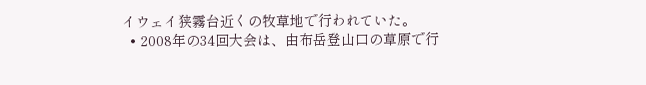イウェイ狭霧台近くの牧草地で行われていた。
  • 2008年の34回大会は、由布岳登山口の草原で行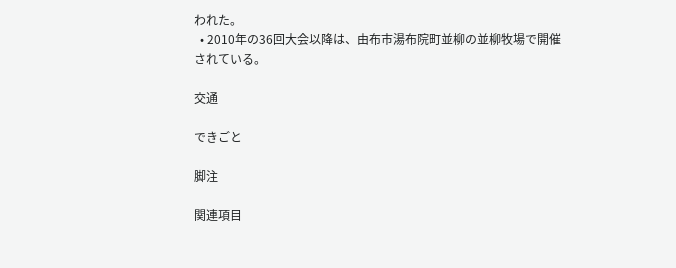われた。
  • 2010年の36回大会以降は、由布市湯布院町並柳の並柳牧場で開催されている。

交通

できごと

脚注

関連項目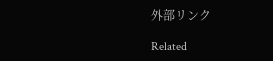外部リンク

Related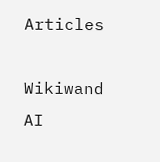Articles

Wikiwand AI